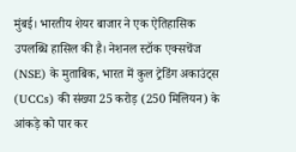मुंबई। भारतीय शेयर बाजार ने एक ऐतिहासिक उपलब्धि हासिल की है। नेशनल स्टॉक एक्सचेंज (NSE) के मुताबिक, भारत में कुल ट्रेडिंग अकाउंट्स (UCCs) की संख्या 25 करोड़ (250 मिलियन) के आंकड़े को पार कर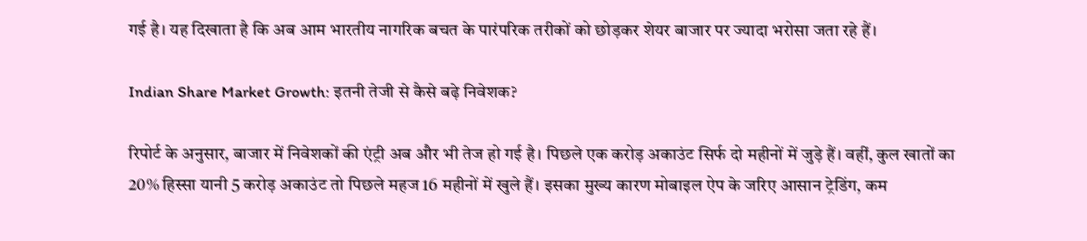गई है। यह दिखाता है कि अब आम भारतीय नागरिक बचत के पारंपरिक तरीकों को छोड़कर शेयर बाजार पर ज्यादा भरोसा जता रहे हैं।

Indian Share Market Growth: इतनी तेजी से कैसे बढ़े निवेशक?

रिपोर्ट के अनुसार, बाजार में निवेशकों की एंट्री अब और भी तेज हो गई है। पिछले एक करोड़ अकाउंट सिर्फ दो महीनों में जुड़े हैं। वहीं, कुल खातों का 20% हिस्सा यानी 5 करोड़ अकाउंट तो पिछले महज 16 महीनों में खुले हैं। इसका मुख्य कारण मोबाइल ऐप के जरिए आसान ट्रेडिंग, कम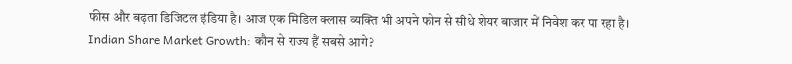फीस और बढ़ता डिजिटल इंडिया है। आज एक मिडिल क्लास व्यक्ति भी अपने फोन से सीधे शेयर बाजार में निवेश कर पा रहा है।
Indian Share Market Growth: कौन से राज्य हैं सबसे आगे?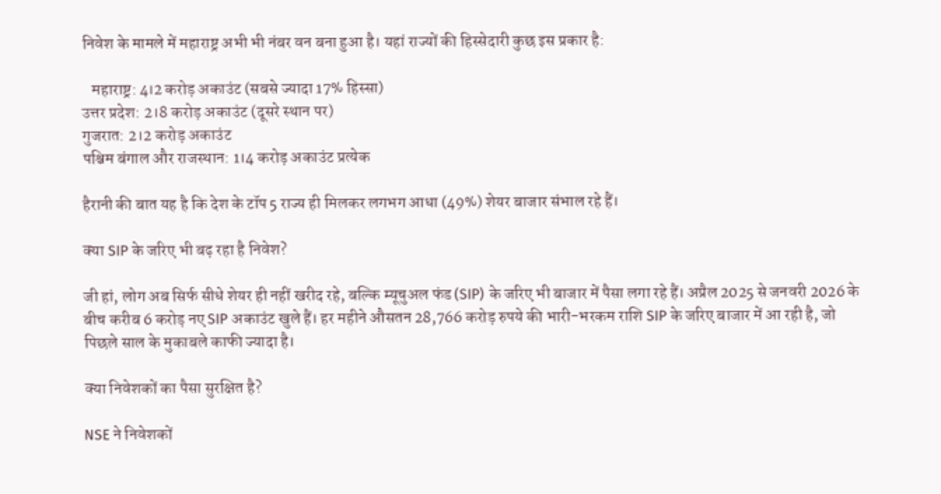निवेश के मामले में महाराष्ट्र अभी भी नंबर वन बना हुआ है। यहां राज्यों की हिस्सेदारी कुछ इस प्रकार है:

   महाराष्ट्र: 4।2 करोड़ अकाउंट (सबसे ज्यादा 17% हिस्सा)
उत्तर प्रदेश: 2।8 करोड़ अकाउंट (दूसरे स्थान पर)
गुजरात: 2।2 करोड़ अकाउंट
पश्चिम बंगाल और राजस्थान: 1।4 करोड़ अकाउंट प्रत्येक

हैरानी की बात यह है कि देश के टॉप 5 राज्य ही मिलकर लगभग आधा (49%) शेयर बाजार संभाल रहे हैं।

क्या SIP के जरिए भी बढ़ रहा है निवेश?

जी हां, लोग अब सिर्फ सीधे शेयर ही नहीं खरीद रहे, बल्कि म्यूचुअल फंड (SIP) के जरिए भी बाजार में पैसा लगा रहे हैं। अप्रैल 2025 से जनवरी 2026 के बीच करीब 6 करोड़ नए SIP अकाउंट खुले हैं। हर महीने औसतन 28,766 करोड़ रुपये की भारी-भरकम राशि SIP के जरिए बाजार में आ रही है, जो पिछले साल के मुकाबले काफी ज्यादा है।

क्या निवेशकों का पैसा सुरक्षित है?

NSE ने निवेशकों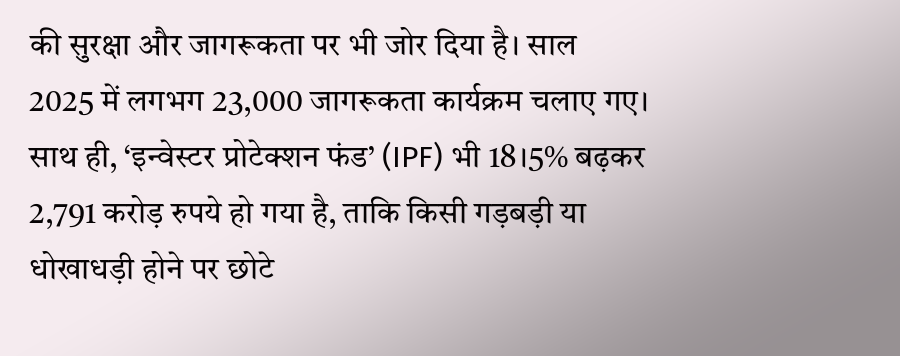की सुरक्षा और जागरूकता पर भी जोर दिया है। साल 2025 में लगभग 23,000 जागरूकता कार्यक्रम चलाए गए। साथ ही, ‘इन्वेस्टर प्रोटेक्शन फंड’ (IPF) भी 18।5% बढ़कर 2,791 करोड़ रुपये हो गया है, ताकि किसी गड़बड़ी या धोखाधड़ी होने पर छोटे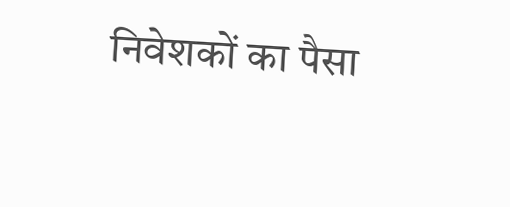निवेशकों का पैसा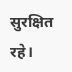सुरक्षित रहे।